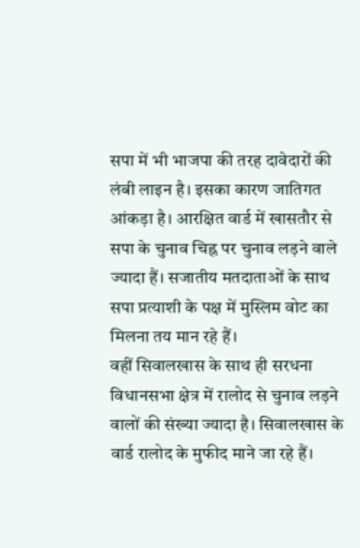सपा में भी भाजपा की तरह दावेदारों की लंबी लाइन है। इसका कारण जातिगत आंकड़ा है। आरक्षित वार्ड में खासतौर से सपा के चुनाव चिह्न पर चुनाव लड़ने वाले ज्यादा हैं। सजातीय मतदाताओं के साथ सपा प्रत्याशी के पक्ष में मुस्लिम वोट का मिलना तय मान रहे हैं।
वहीं सिवालखास के साथ ही सरधना विधानसभा क्षेत्र में रालोद से चुनाव लड़ने वालों की संख्या ज्यादा है। सिवालखास के वार्ड रालोद के मुफीद माने जा रहे हैं।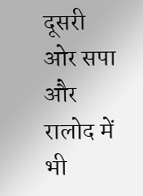दूसरी ओर सपा और रालोद में भी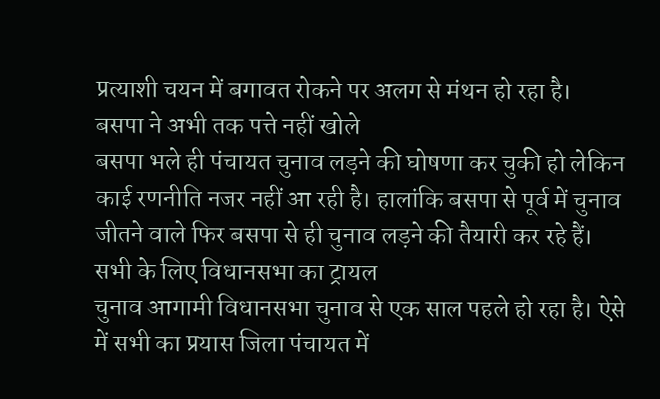प्रत्याशी चयन में बगावत रोकने पर अलग से मंथन हो रहा है।
बसपा ने अभी तक पत्ते नहीं खोले
बसपा भले ही पंचायत चुनाव लड़ने की घोषणा कर चुकी हो लेकिन काई रणनीति नजर नहीं आ रही है। हालांकि बसपा से पूर्व में चुनाव जीतने वाले फिर बसपा से ही चुनाव लड़ने की तैयारी कर रहे हैं।
सभी के लिए विधानसभा का ट्रायल
चुनाव आगामी विधानसभा चुनाव से एक साल पहले हो रहा है। ऐसे में सभी का प्रयास जिला पंचायत में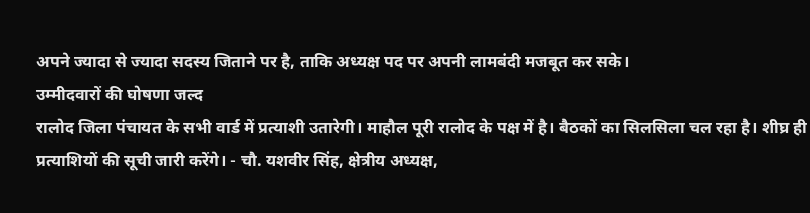अपने ज्यादा से ज्यादा सदस्य जिताने पर है, ताकि अध्यक्ष पद पर अपनी लामबंदी मजबूत कर सके।
उम्मीदवारों की घोषणा जल्द
रालोद जिला पंचायत के सभी वार्ड में प्रत्याशी उतारेगी। माहौल पूरी रालोद के पक्ष में है। बैठकों का सिलसिला चल रहा है। शीघ्र ही प्रत्याशियों की सूची जारी करेंगे। - चौ. यशवीर सिंह, क्षेत्रीय अध्यक्ष,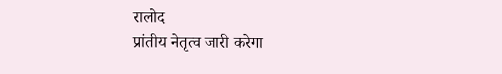रालोद
प्रांतीय नेतृत्व जारी करेगा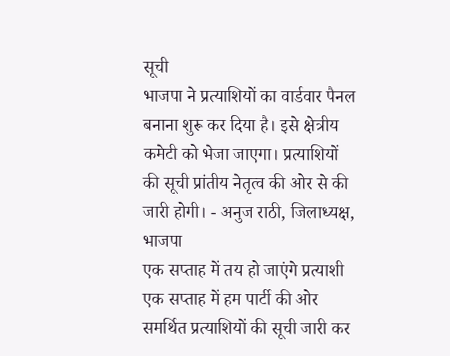सूची
भाजपा ने प्रत्याशियों का वार्डवार पैनल बनाना शुरू कर दिया है। इसे क्षेत्रीय कमेटी को भेजा जाएगा। प्रत्याशियों की सूची प्रांतीय नेतृत्व की ओर से की जारी होगी। - अनुज राठी, जिलाध्यक्ष, भाजपा
एक सप्ताह में तय हो जाएंगे प्रत्याशी
एक सप्ताह में हम पार्टी की ओर समर्थित प्रत्याशियों की सूची जारी कर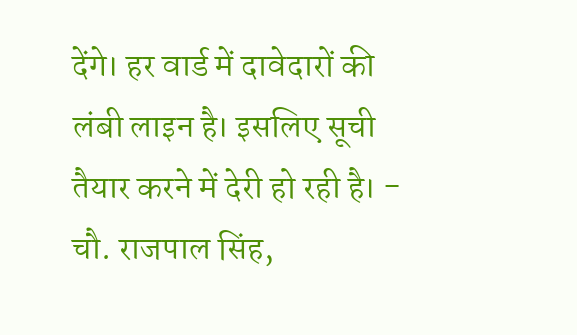देंगे। हर वार्ड में दावेदारों की लंबी लाइन है। इसलिए सूची तैयार करने में देरी हो रही है। - चौ. राजपाल सिंह,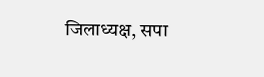जिलाध्यक्ष, सपा